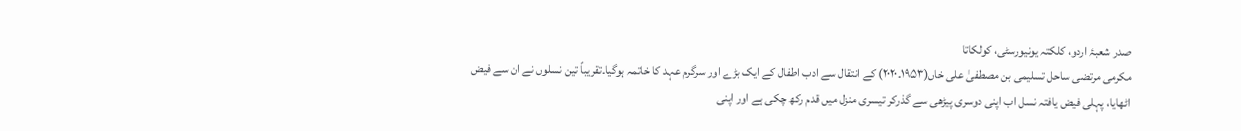صدر شعبۂ اردو، کلکتہ یونیورسٹی، کولکاتا
مکرمی مرتضی ساحل تسلیمی بن مصطفیٰ علی خاں(۱۹۵۳۔۲۰۲۰) کے انتقال سے ادب اطفال کے ایک بڑے اور سرگرم عہد کا خاتمہ ہوگیا۔تقریباً تین نسلوں نے ان سے فیض اٹھایا، پہلی فیض یافتہ نسل اب اپنی دوسری پیڑھی سے گذرکر تیسری منزل میں قدم رکھ چکی ہے اور اپنی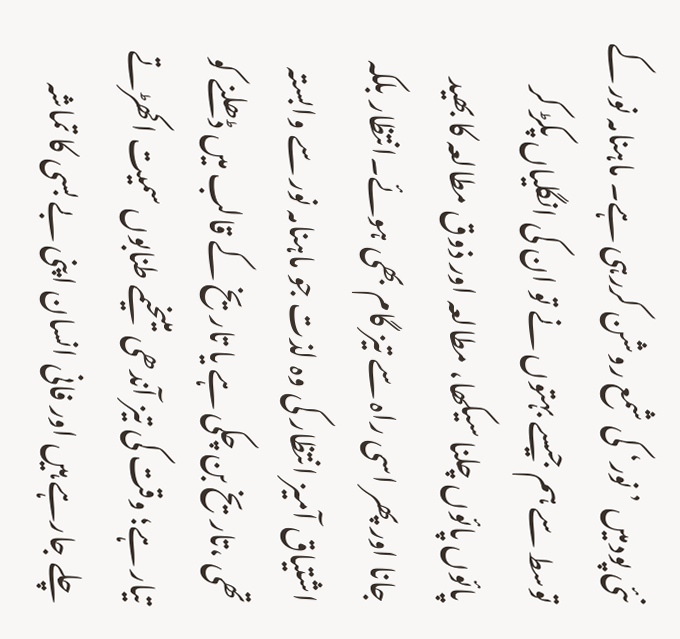نئی پودمیں ’نور‘ کی شمع روشن کررہی ہے۔ ماہنامہ نور کے توسط سے ہم جیسے بہتوں نے تو ان کی انگلیاں پکڑ کر پائوں پائوں چلنا سیکھا، مطالعہ اور ذوق مطالعہ کا بھید جانا اور پھر اسی راہ سے تیز گام بھی ہوئے۔انتظار بلکہ اشتیاق آمیز انتظار کی وہ لذت جو ماہنامہ نور سے وابستہ تھی ،تاریخ بن چکی ہے یا تاریخ کے قالب میں ڈھلنے کو تیار ہے؛ وقت کی تیز آندھی میںخیمے طنابوں سمیت اکھڑتے چلے جارہے ہیں اور فانی انسان اپنی بے بسی کا تماشہ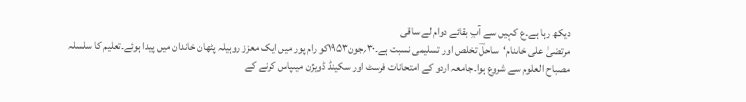دیکھ رہا ہے۔ع کہیں سے آبِ بقائے دوام لے ساقی
مرتضیٰ علی خاںنام‘ساحلؔ تخلص اور تسلیمی نسبت ہے۔۳۰؍جون۱۹۵۳کو رام پور میں ایک معزز روہیلہ پٹھان خاندان میں پیدا ہوئے۔تعلیم کا سلسلہ مصباح العلوم سے شروع ہوا۔جامعہ اردو کے امتحانات فرسٹ اور سکینڈ ڈویژن میںپاس کرنے کے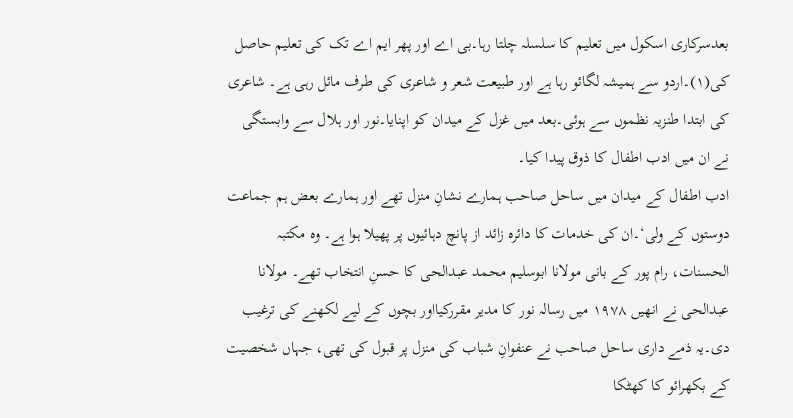بعدسرکاری اسکول میں تعلیم کا سلسلہ چلتا رہا۔بی اے اور پھر ایم اے تک کی تعلیم حاصل کی(۱)۔اردو سے ہمیشہ لگائو رہا ہے اور طبیعت شعر و شاعری کی طرف مائل رہی ہے۔ شاعری کی ابتدا طنزیہ نظموں سے ہوئی۔بعد میں غزل کے میدان کو اپنایا۔نور اور ہلال سے وابستگی نے ان میں ادب اطفال کا ذوق پیدا کیا۔
ادب اطفال کے میدان میں ساحل صاحب ہمارے نشانِ منزل تھے اور ہمارے بعض ہم جماعت دوستوں کے ولی‘۔ان کی خدمات کا دائرہ زائد از پانچ دہائیوں پر پھیلا ہوا ہے۔ وہ مکتبہ الحسنات، رام پور کے بانی مولانا ابوسلیم محمد عبدالحی کا حسنِ انتخاب تھے۔ مولانا عبدالحی نے انھیں ۱۹۷۸ میں رسالہ نور کا مدیر مقررکیااور بچوں کے لیے لکھنے کی ترغیب دی۔یہ ذمے داری ساحل صاحب نے عنفوانِ شباب کی منزل پر قبول کی تھی، جہاں شخصیت کے بکھرائو کا کھٹکا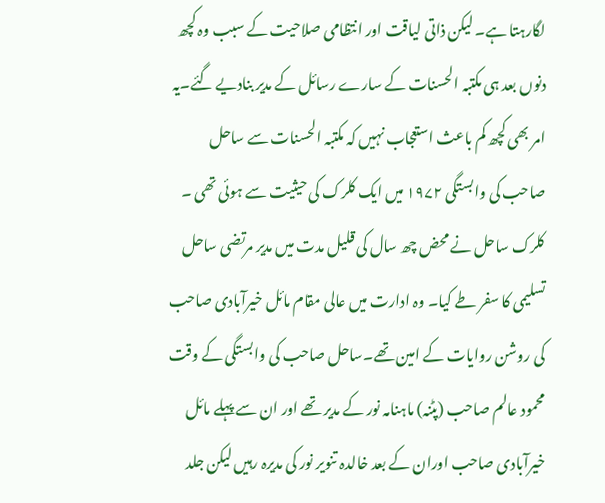لگارہتا ہے۔ لیکن ذاتی لیاقت اور انتظامی صلاحیت کے سبب وہ کچھ دنوں بعد ہی مکتبہ الحسنات کے سارے رسائل کے مدیر بنادیے گئے۔یہ امر بھی کچھ کم باعث استعجاب نہیں کہ مکتبہ الحسنات سے ساحل صاحب کی وابستگی ۱۹۷۲ میں ایک کلرک کی حیثیت سے ہوئی تھی ۔ کلرک ساحل نے محض چھ سال کی قلیل مدت میں مدیر مرتضی ساحل تسلیمی کا سفر طے کیا۔ وہ ادارت میں عالی مقام مائل خیرآبادی صاحب کی روشن روایات کے امین تھے۔ساحل صاحب کی وابستگی کے وقت محمود عالم صاحب (پٹنہ) ماہنامہ نور کے مدیر تھے اور ان سے پہلے مائل خیرآبادی صاحب اوران کے بعد خالدہ تنویر نور کی مدیرہ رہیں لیکن جلد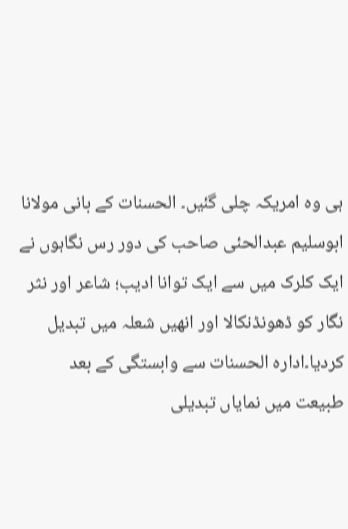ہی وہ امریکہ چلی گئیں۔ الحسنات کے بانی مولانا ابوسلیم عبدالحئی صاحب کی دور رس نگاہوں نے ایک کلرک میں سے ایک توانا ادیب؛ شاعر اور نثر نگار کو ڈھونڈنکالا اور انھیں شعلہ میں تبدیل کردیا۔ادارہ الحسنات سے وابستگی کے بعد طبیعت میں نمایاں تبدیلی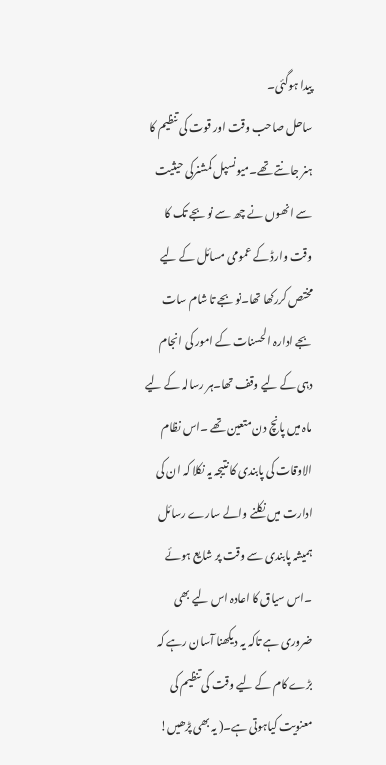پیدا ہوگئی۔
ساحل صاحب وقت اور قوت کی تنظیم کا ہنر جانتے تھے۔میونسپل کمشنرکی حیثیت سے انھوں نے چھ سے نو بجے تک کا وقت وارڈ کے عمومی مسائل کے لیے مختص کررکھا تھا۔نو بجے تا شام سات بجے ادارہ الحسنات کے امور کی انجام دہی کے لیے وقف تھا۔ہر رسالہ کے لیے ماہ میں پانچ دن متعین تھے ۔اس نظام الاوقات کی پابندی کا نتیجہ یہ نکلا کہ ان کی ادارت میں نکلنے والے سارے رسائل ہمیشہ پابندی سے وقت پر شایع ہوئے ۔اس سیاق کا اعادہ اس لیے بھی ضروری ہے تاکہ یہ دیکھنا آسان رہے کہ بڑے کام کے لیے وقت کی تنظیم کی معنویت کیاہوتی ہے۔( یہ بھی پڑھیں!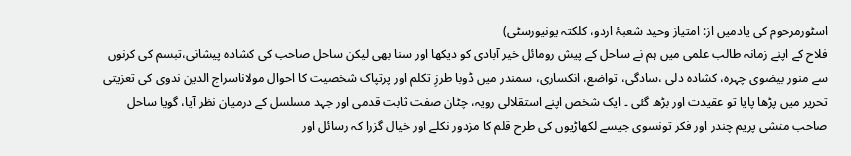اسٹورمرحوم کی یادمیں از: امتیاز وحید شعبۂ اردو، کلکتہ یونیورسٹی)
فلاح کے اپنے زمانہ طالب علمی میں ہم نے ساحل کے پیش رومائل خیر آبادی کو دیکھا اور سنا بھی لیکن ساحل صاحب کی کشادہ پیشانی،تبسم کی کرنوں سے منور بیضوی چہرہ، کشادہ دلی ،سادگی، تواضع، انکساری، سمندر میں ڈوبا طرزِ تکلم اور پرتپاک شخصیت کا احوال مولاناسراج الدین ندوی کی تعزیتی تحریر میں پڑھا پایا تو عقیدت اور بڑھ گئی ۔ ایک شخص اپنے استقلالی رویہ، چٹان صفت ثابت قدمی اور جہد مسلسل کے درمیان نظر آیا، گویا ساحل صاحب منشی پریم چندر اور فکر تونسوی جیسے لکھاڑیوں کی طرح قلم کا مزدور نکلے اور خیال گزرا کہ رسائل اور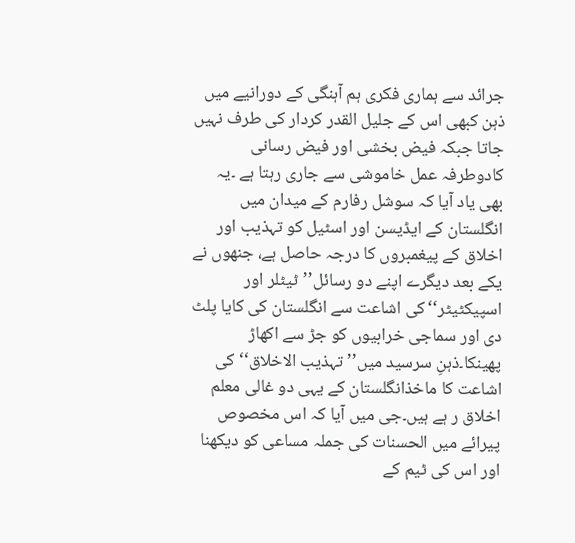جرائد سے ہماری فکری ہم آہنگی کے دورانیے میں ذہن کبھی اس کے جلیل القدر کردار کی طرف نہیں جاتا جبکہ فیض بخشی اور فیض رسانی کادوطرفہ عمل خاموشی سے جاری رہتا ہے ۔یہ بھی یاد آیا کہ سوشل رفارم کے میدان میں انگلستان کے ایڈیسن اور اسٹیل کو تہذیب اور اخلاق کے پیغمبروں کا درجہ حاصل ہے، جنھوں نے یکے بعد دیگرے اپنے دو رسائل’’ٹیٹلر اور اسپیکٹیٹر‘‘کی اشاعت سے انگلستان کی کایا پلٹ دی اور سماجی خرابیوں کو جڑ سے اکھاڑ پھینکا۔ذہنِ سرسید میں’’ تہذیب الاخلاق‘‘ کی اشاعت کا ماخذانگلستان کے یہی دو غالی معلم اخلاق ر ہے ہیں۔جی میں آیا کہ اس مخصوص پیرائے میں الحسنات کی جملہ مساعی کو دیکھنا اور اس کی ٹیم کے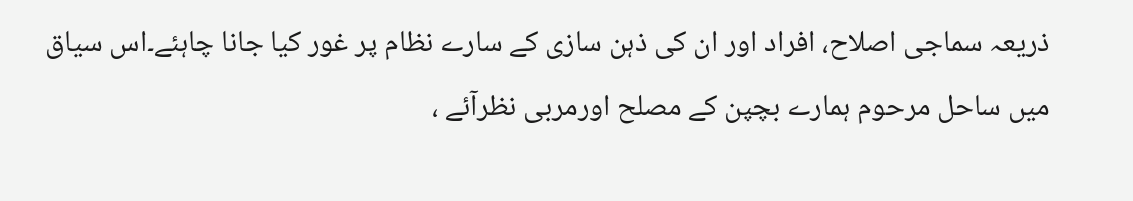ذریعہ سماجی اصلاح، افراد اور ان کی ذہن سازی کے سارے نظام پر غور کیا جانا چاہئے۔اس سیاق میں ساحل مرحوم ہمارے بچپن کے مصلح اورمربی نظرآئے ،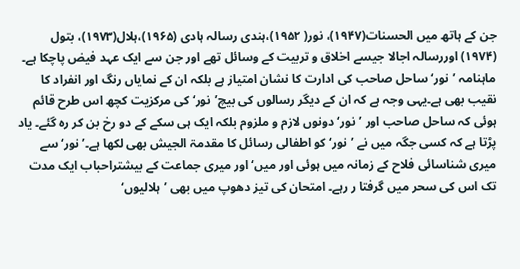جن کے ہاتھ میں الحسنات(۱۹۴۷)، نور( ۱۹۵۲)،ہندی رسالہ ہادی (۱۹۶۵)،ہلال(۱۹۷۳)، بتول (۱۹۷۴) اوررسالہ اجالا جیسے اخلاق و تربیت کے وسائل تھے اور جن سے ایک عہد فیض پاچکا ہے۔
ماہنامہ ’نور‘ ساحل صاحب کی ادارت کا نشان امتیاز ہے بلکہ ان کے نمایاں رنگ اور انفراد کا نقیب بھی ہے۔یہی وجہ ہے کہ ان کے دیگر رسالوں کی بیچ’نور‘ کی مرکزیت کچھ اس طرح قائم ہوئی کہ ساحل صاحب اور ’نور‘ دونوں لازم و ملزوم بلکہ ایک ہی سکے کے دو رخ بن کر رہ گئے۔ یاد پڑتا ہے کہ کسی جگہ میں نے ’نور‘ کو اطفالی رسائل کا مقدمۃ الجیش بھی لکھا ہے۔’ نور‘ سے میری شناسائی فلاح کے زمانہ میں ہوئی اور میں‘ اور میری جماعت کے بیشتراحباب ایک مدت تک اس کی سحر میں گرفتا ر رہے۔ امتحان کی تیز دھوپ میں بھی ’ہلالیوں‘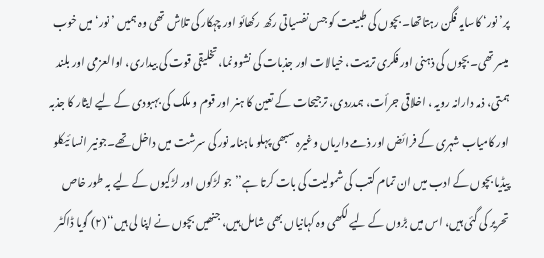پر’نور‘ کاسایہ فگن رہتاتھا۔ بچوں کی طبیعت کو جس نفسیاتی رکھ رکھائو اور چہکار کی تلاش تھی وہ ہمیں ’نور‘ میں خوب میسر تھی۔بچوں کی ذہنی اور فکری تربیت، خیالات اور جذبات کی نشوونما، تخلیقی قوت کی بیداری، اوالعزمی اور بلند ہمتی، ذمہ دارانہ رویہ ، اخلاقی جرأت، ہمدردی، ترجیحات کے تعین کا ہنر اور قوم و ملک کی بہبودی کے لیے ایثار کا جذبہ اور کامیاب شہری کے فرائض اور ذمے داریاں وغیرہ سبھی پہلو ماہنامہ نور کی سرشت میں داخل تھے۔جونیر انسا ئیکلو پیڈیا بچوں کے ادب میں ان تمام کتب کی شمولیت کی بات کرتا ہے’’ جو لڑکوں اور لڑکیوں کے لیے بہ طور خاص تحریر کی گئی ہیں، اس میں بڑوں کے لیے لکھی وہ کہانیاں بھی شامل ہیں، جنھیں بچوں نے اپنا لی ہیں‘‘(۲) گویا ڈاکٹر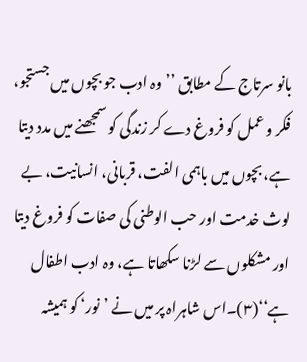بانو سرتاج کے مطابق ’’وہ ادب جو بچوں میں جستجو، فکر و عمل کو فروغ دے کر زندگی کو سمجھنے میں مدد دیتا ہے، بچوں میں باہمی الفت، قربانی، انسانیت، بے لوث خدمت اور حب الوطنی کی صفات کو فروغ دیتا اور مشکلوں سے لڑنا سکھاتا ہے، وہ ادب اطفال ہے‘‘(۳)۔اس شاہراہ پر میں نے ’نور‘ کو ہمیشہ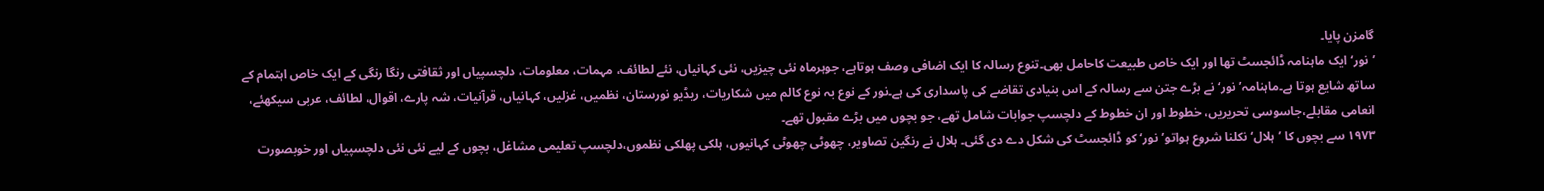گامزن پایا۔
’نور‘ ایک ماہنامہ ڈائجسٹ تھا اور ایک خاص طبیعت کاحامل بھی۔تنوع رسالہ کا ایک اضافی وصف ہوتاہے، جوہرماہ نئی چیزیں، نئی کہانیاں، نئے لطائف، مہمات، معلومات، دلچسپیاں اور ثقافتی رنگا رنگی کے ایک خاص اہتمام کے ساتھ شایع ہوتا ہے۔ماہنامہ’ نور‘ نے بڑے جتن سے رسالہ کے اس بنیادی تقاضے کی پاسداری کی ہے۔نور کے نوع بہ نوع کالم میں شکاریات، ریڈیو نورستان، نظمیں، غزلیں، کہانیاں، قرآنیات، شہ پارے، اقوال، لطائف، عربی سیکھئے، انعامی مقابلے،جاسوسی تحریریں، خطوط اور ان خطوط کے دلچسپ جوابات شامل تھے، جو بچوں میں بڑے مقبول تھے۔
۱۹۷۳ سے بچوں کا ’ہلال‘ نکلنا شروع ہواتو’نور‘ کو ڈائجسٹ کی شکل دے دی گئی۔ ہلال نے رنگین تصاویر، چھوٹی چھوٹی کہانیوں، ہلکی پھلکی نظموں،دلچسپ تعلیمی مشاغل، بچوں کے لیے نئی نئی دلچسپیاں اور خوبصورت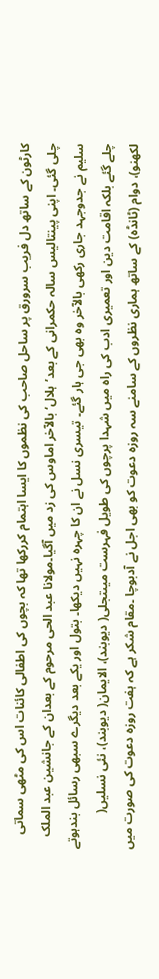کارٹون کے ساتھ دل فریب سرورق پر ساحل صاحب کی نظموں کا ایسا اہتمام کررکھا تھا کہ بچوں کی اطفالی کائنات اس کی مٹھی سماتی چلی گئی۔ اپنی پینتالیس سالہ حکمرانی کے بعد’ہلال‘ بالآخر اماوس کی زد میں آگیا۔مولانا عبد الحی مرحوم کے بعدان کے جانشین عبد الملک سلیم نے جدوجہد جاری رکھی بالآخر وہ بھی جی ہار گئے۔ تیسری نسل نے ان کا چہرہ نہیں دیکھا۔ بتول اور یکے بعد دیگرے سبھی رسائل بندہوتے چلے گئے بلکہ اقامت دین اور تعمیری ادب کی راہ میں شہدا پرچوں کی طویل فہرست میںتجلی( دیوبند)، الایمان( دیوبند)، نئی نسلیں( لکھنو)، دوام (ٹانڈہ) کے ساتھ ہماری نظروں کے سامنے سہ روزہ دعوت کو بھی اجل نے آدبوچا ۔مقام شکر ہے کہ ہفت روزہ دعوت کی صورت میں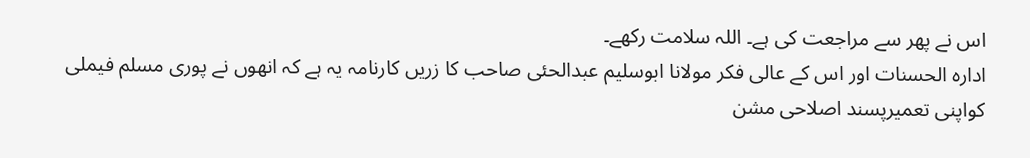اس نے پھر سے مراجعت کی ہے۔ اللہ سلامت رکھے۔
ادارہ الحسنات اور اس کے عالی فکر مولانا ابوسلیم عبدالحئی صاحب کا زریں کارنامہ یہ ہے کہ انھوں نے پوری مسلم فیملی کواپنی تعمیرپسند اصلاحی مشن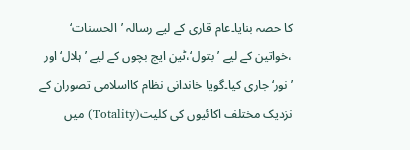کا حصہ بنایا۔عام قاری کے لیے رسالہ ’الحسنات‘ ،خواتین کے لیے ’بتول‘،ٹین ایج بچوں کے لیے ’ہلال‘ اور ’نور‘جاری کیا۔گویا خاندانی نظام کااسلامی تصوران کے نزدیک مختلف اکائیوں کی کلیت(Totality) میں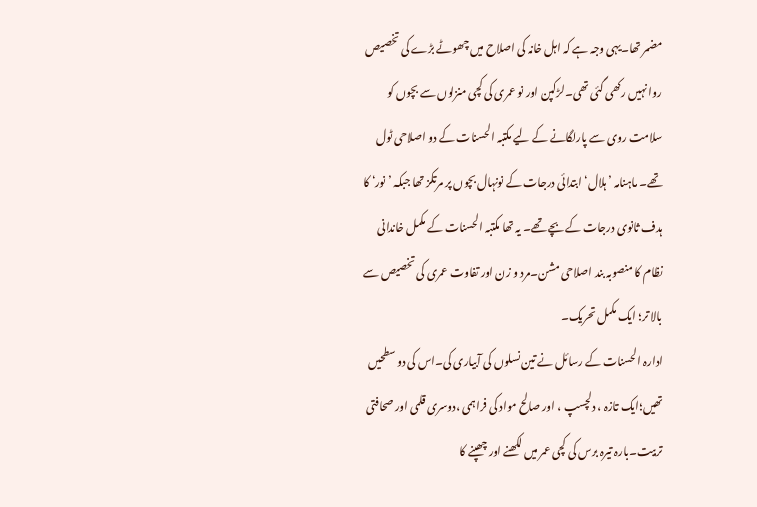مضمر تھا۔یہی وجہ ہے کہ اہل خانہ کی اصلاح میں چھوٹے بڑے کی تخصیص روا نہیں رکھی گئی تھی۔لڑکپن اور نو عمری کی کچی منزلوں سے بچوں کو سلامت روی سے پارلگانے کے لیے مکتبہ الحسنات کے دو اصلاحی ٹول تھے۔ ماہنامہ ’ہلال‘ ابتدائی درجات کے نونہال بچوں پر مرتکز تھا جبکہ ’نور‘ کا ہدف ثانوی درجات کے بچے تھے۔ یہ تھا مکتبہ الحسنات کے مکمل خاندانی نظام کا منصوبہ بند اصلاحی مشن۔مرد و زن اور تفاوت عمری کی تخصیص سے بالا تر؛ ایک مکمل تحریک۔
ادارہ الحسنات کے رسائل نے تین نسلوں کی آبیاری کی۔اس کی دو سطحیں تھیں؛ایک تازہ ، دلچسپ ، اور صالح مواد کی فراہمی ،دوسری قلمی اور صحافتی تربیت۔بارہ تیرہ برس کی کچی عمر میں لکھنے اور چھپنے کا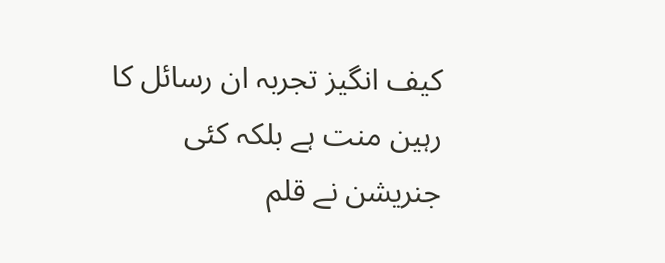کیف انگیز تجربہ ان رسائل کا رہین منت ہے بلکہ کئی جنریشن نے قلم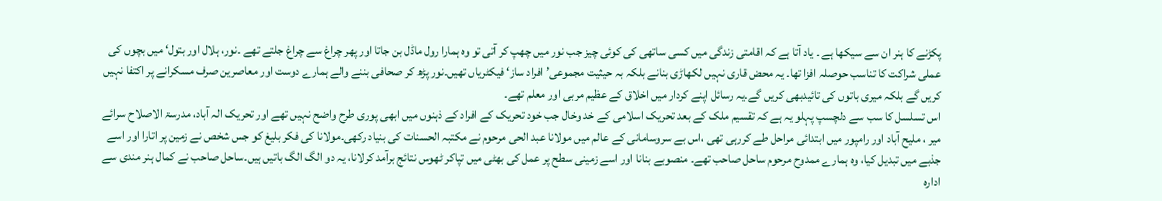پکڑنے کا ہنر ان سے سیکھا ہے ۔ یاد آتا ہے کہ اقامتی زندگی میں کسی ساتھی کی کوئی چیز جب نور میں چھپ کر آتی تو وہ ہمارا رول ماڈل بن جاتا اور پھر چراغ سے چراغ جلتے تھے ۔نور، ہلال اور بتول‘ میں بچوں کی عملی شراکت کا تناسب حوصلہ افزا تھا۔ یہ محض قاری نہیں لکھاڑی بنانے بلکہ بہ حیثیت مجموعی’ افراد ساز‘ فیکٹریاں تھیں۔نور پڑھ کر صحافی بننے والے ہمارے دوست اور معاصرین صرف مسکرانے پر اکتفا نہیں کریں گے بلکہ میری باتوں کی تائیدبھی کریں گے۔یہ رسائل اپنے کردار میں اخلاق کے عظیم مربی اور معلم تھے۔
اس تسلسل کا سب سے دلچسپ پہلو یہ ہے کہ تقسیم ملک کے بعد تحریک اسلامی کے خد وخال جب خود تحریک کے افراد کے ذہنوں میں ابھی پوری طرح واضح نہیں تھے اور تحریک الہ آباد، مدرسۃ الاصلاح سرائے میر ، ملیح آباد اور رامپور میں ابتدائی مراحل طے کررہی تھی ،اس بے سروسامانی کے عالم میں مولانا عبد الحی مرحوم نے مکتبہ الحسنات کی بنیاد رکھی۔مولانا کی فکر بلیغ کو جس شخص نے زمین پر اتارا اور اسے جذبے میں تبدیل کیا، وہ ہمارے ممدوح مرحوم ساحل صاحب تھے۔ منصوبے بنانا اور اسے زمینی سطح پر عمل کی بھٹی میں تپاکر ٹھوس نتائج برآمد کرلانا، یہ دو الگ الگ باتیں ہیں۔ساحل صاحب نے کمال ہنر مندی سے ادارہ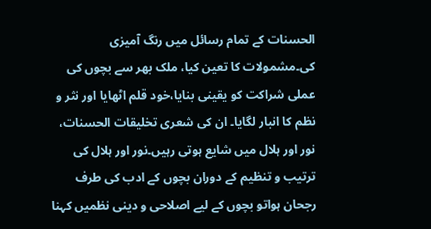الحسنات کے تمام رسائل میں رنگ آمیزی کی۔مشمولات کا تعین کیا، ملک بھر سے بچوں کی عملی شراکت کو یقینی بنایا،خود قلم اٹھایا اور نثر و نظم کا انبار لگایا۔ ان کی شعری تخلیقات الحسنات، نور اور ہلال میں شایع ہوتی رہیں۔نور اور ہلال کی ترتیب و تنظیم کے دوران بچوں کے ادب کی طرف رجحان ہواتو بچوں کے لیے اصلاحی و دینی نظمیں کہنا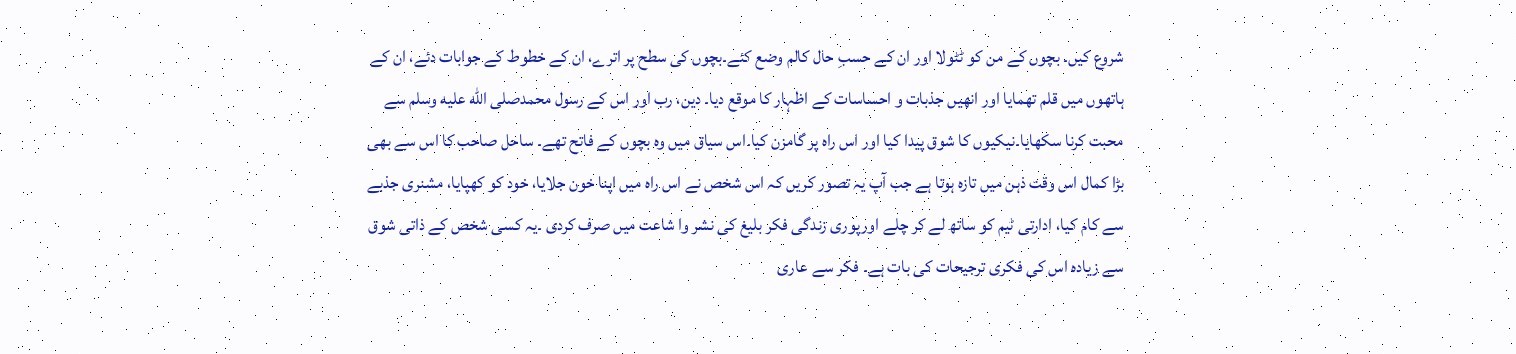شروع کیں۔ بچوں کے من کو ٹٹولا اور ان کے حسبِ حال کالم وضع کئے۔بچوں کی سطح پر اترے، ان کے خطوط کے جوابات دئے، ان کے ہاتھوں میں قلم تھمایا اور انھیں جذبات و احساسات کے اظہار کا موقع دیا۔ دین، رب اور اس کے رسول محمدصلى الله عليه وسلم سے محبت کرنا سکھایا۔نیکیوں کا شوق پیدا کیا اور اس راہ پر گامزن کیا۔اس سیاق میں وہ بچوں کے فاتح تھے۔ ساحل صاحب کا اس سے بھی بڑا کمال اس وقت ذہن میں تازہ ہوتا ہے جب آپ یہ تصور کریں کہ اس شخص نے اس راہ میں اپنا خون جلایا، خود کو کھپایا، مشنری جذبے سے کام کیا، ادارتی ٹیم کو ساتھ لے کر چلے اورپوری زندگی فکر بلیغ کی نشر وا شاعت میں صرف کردی ۔یہ کسی شخص کے ذاتی شوق سے زیادہ اس کی فکری ترجیحات کی بات ہے۔ فکر سے عاری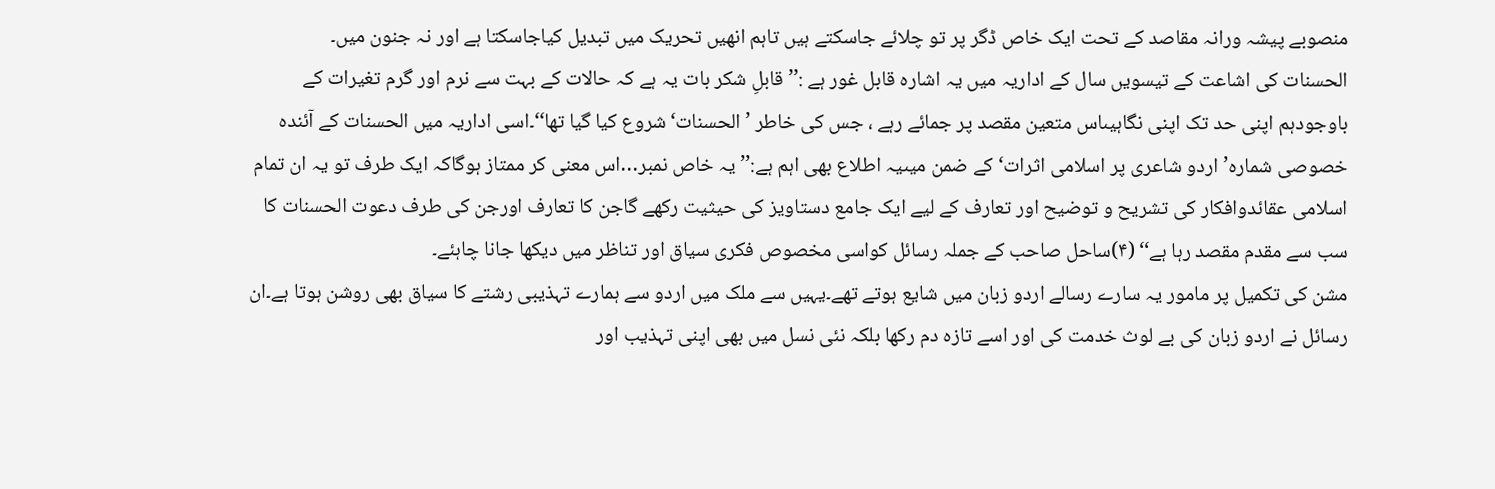منصوبے پیشہ ورانہ مقاصد کے تحت ایک خاص ڈگر پر تو چلائے جاسکتے ہیں تاہم انھیں تحریک میں تبدیل کیاجاسکتا ہے اور نہ جنون میں۔
الحسنات کی اشاعت کے تیسویں سال کے اداریہ میں یہ اشارہ قابل غور ہے :’’قابلِ شکر بات یہ ہے کہ حالات کے بہت سے نرم اور گرم تغیرات کے باوجودہم اپنی حد تک اپنی نگاہیںاس متعین مقصد پر جمائے رہے ، جس کی خاطر ’الحسنات‘شروع کیا گیا تھا‘‘۔اسی اداریہ میں الحسنات کے آئندہ خصوصی شمارہ’اردو شاعری پر اسلامی اثرات‘کے ضمن میںیہ اطلاع بھی اہم ہے:’’یہ خاص نمبر…اس معنی کر ممتاز ہوگاکہ ایک طرف تو یہ ان تمام اسلامی عقائدوافکار کی تشریح و توضیح اور تعارف کے لیے ایک جامع دستاویز کی حیثیت رکھے گاجن کا تعارف اورجن کی طرف دعوت الحسنات کا سب سے مقدم مقصد رہا ہے‘‘ (۴)ساحل صاحب کے جملہ رسائل کواسی مخصوص فکری سیاق اور تناظر میں دیکھا جانا چاہئے۔
مشن کی تکمیل پر مامور یہ سارے رسالے اردو زبان میں شایع ہوتے تھے۔یہیں سے ملک میں اردو سے ہمارے تہذیبی رشتے کا سیاق بھی روشن ہوتا ہے۔ان رسائل نے اردو زبان کی بے لوث خدمت کی اور اسے تازہ دم رکھا بلکہ نئی نسل میں بھی اپنی تہذیب اور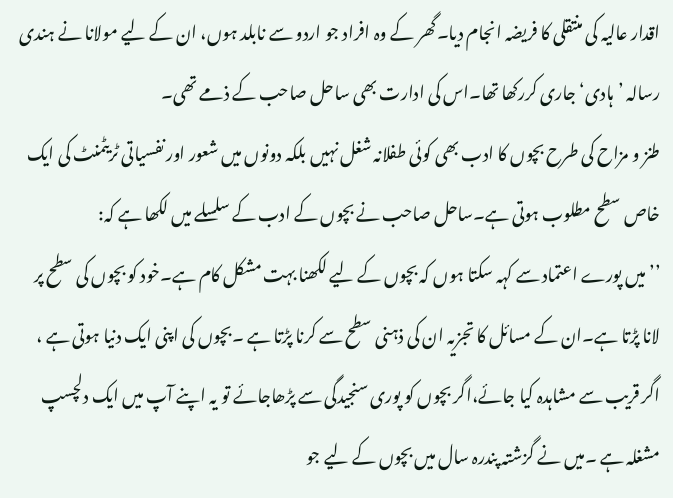اقدار عالیہ کی منتقلی کا فریضہ انجام دیا۔گھر کے وہ افراد جو اردو سے نابلد ہوں، ان کے لیے مولانا نے ہندی رسالہ ’ہادی‘ جاری کررکھا تھا۔اس کی ادارت بھی ساحل صاحب کے ذمے تھی۔
طنز و مزاح کی طرح بچوں کا ادب بھی کوئی طفلانہ شغل نہیں بلکہ دونوں میں شعور اور نفسیاتی ٹریٹمنٹ کی ایک خاص سطح مطلوب ہوتی ہے۔ساحل صاحب نے بچوں کے ادب کے سلسلے میں لکھا ہے کہ:
’’میں پورے اعتماد سے کہہ سکتا ہوں کہ بچوں کے لیے لکھنا بہت مشکل کام ہے۔خود کو بچوں کی سطح پر لانا پڑتا ہے۔ان کے مسائل کا تجزیہ ان کی ذہنی سطح سے کرنا پڑتا ہے ۔بچوں کی اپنی ایک دنیا ہوتی ہے ، اگر قریب سے مشاہدہ کیا جائے،اگر بچوں کو پوری سنجیدگی سے پڑھاجائے تو یہ اپنے آپ میں ایک دلچسپ مشغلہ ہے ۔میں نے گزشتہ پندرہ سال میں بچوں کے لیے جو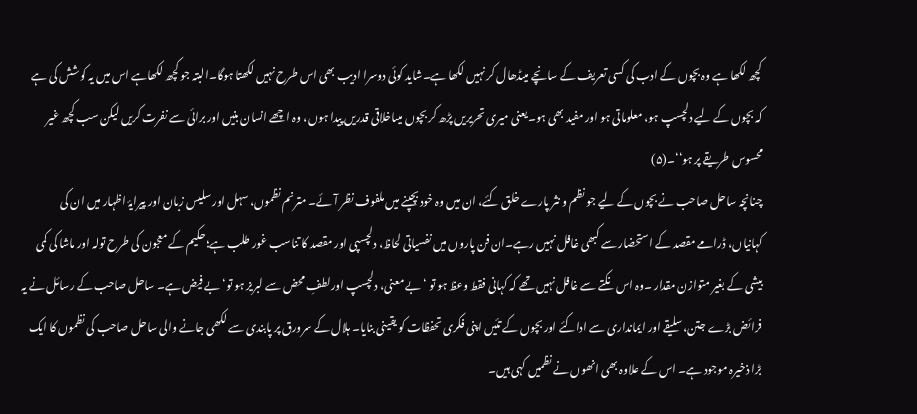کچھ لکھا ہے وہ بچوں کے ادب کی کسی تعریف کے سانچے میںڈھال کر نہیں لکھا ہے۔شاید کوئی دوسرا ادیب بھی اس طرح نہیں لکھتا ہوگا۔البتہ جو کچھ لکھاہے اس میں یہ کوشش کی ہے کہ بچوں کے لیے دلچسپ ہو، معلوماتی ہو اور مفید بھی ہو۔یعنی میری تحریریں پڑھ کر بچوں میںاخلاقی قدریں پیدا ہوں، وہ اچھے انسان بنیں اور برائی سے نفرت کریں لیکن سب کچھ غیر محسوس طریقے پر ہو‘‘۔(۵)
چنانچہ ساحل صاحب نے بچوں کے لیے جو نظم و نثر پارے خلق کئے، ان میں وہ خود بچپنے میں ملفوف نظر آئے۔ مترنم نظموں، سہل اور سلیس زبان اور پیرایۂ اظہار میں ان کی کہانیاں، ڈرامے مقصد کے استحضار سے کبھی غافل نہیں رہے۔ان فن پاروں میں نفسیاتی لحاظ، دلچسپی اور مقصد کا تناسب غور طلب ہے؛حکیم کے معجون کی طرح تولہ اور ماشا کی کمی بیشی کے بغیر متوازن مقدار ۔وہ اس نکتے سے غافل نہیں تھے کہ کہانی فقط وعظ ہو تو ‘بے معنی، دلچسپ اورلطفِ محض سے لبریز ہو تو‘بے فیض ہے۔ ساحل صاحب کے رسائل نے یہ فرائض بڑے جتن، سلیقے اور ایمانداری سے اداکئے اور بچوں کے تئیں اپنی فکری تحفظات کو یقینی بنایا۔ ہلال کے سرورق پر پابندی سے لکھی جانے والی ساحل صاحب کی نظموں کا ایک بڑا ذخیرہ موجود ہے۔ اس کے علاوہ بھی انھوں نے نظمیں کہی ہیں۔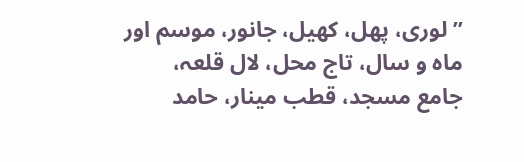’’لوری، پھل، کھیل، جانور، موسم اور ماہ و سال، تاج محل، لال قلعہ، جامع مسجد، قطب مینار، حامد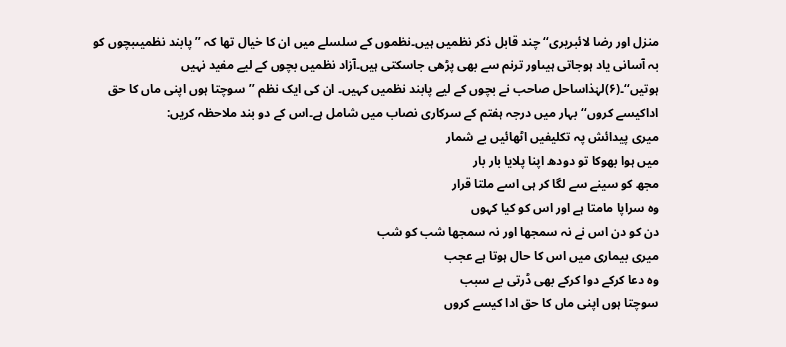منزل اور رضا لائبریری‘‘ چند قابل ذکر نظمیں ہیں۔نظموں کے سلسلے میں ان کا خیال تھا کہ ’’پابند نظمیںبچوں کو بہ آسانی یاد ہوجاتی ہیںاور ترنم سے بھی پڑھی جاسکتی ہیں۔آزاد نظمیں بچوں کے لیے مفید نہیں ہوتیں‘‘۔(۶)لہٰذاساحل صاحب نے بچوں کے لیے پابند نظمیں کہیں۔ ان کی ایک نظم ’’سوچتا ہوں اپنی ماں کا حق اداکیسے کروں‘‘بہار میں درجہ ہفتم کے سرکاری نصاب میں شامل ہے۔اس کے دو بند ملاحظہ کریں:
میری پیدائش پہ تکلیفیں اٹھائیں بے شمار
میں ہوا بھوکا تو دودھ اپنا پلایا بار بار
مجھ کو سینے سے لگا کر ہی اسے ملتا قرار
وہ سراپا مامتا ہے اور اس کو کیا کہوں
دن کو دن اس نے نہ سمجھا اور نہ سمجھا شب کو شب
میری بیماری میں اس کا حال ہوتا ہے عجب
وہ دعا کرکے دوا کرکے بھی ڈرتی بے سبب
سوچتا ہوں اپنی ماں کا حق ادا کیسے کروں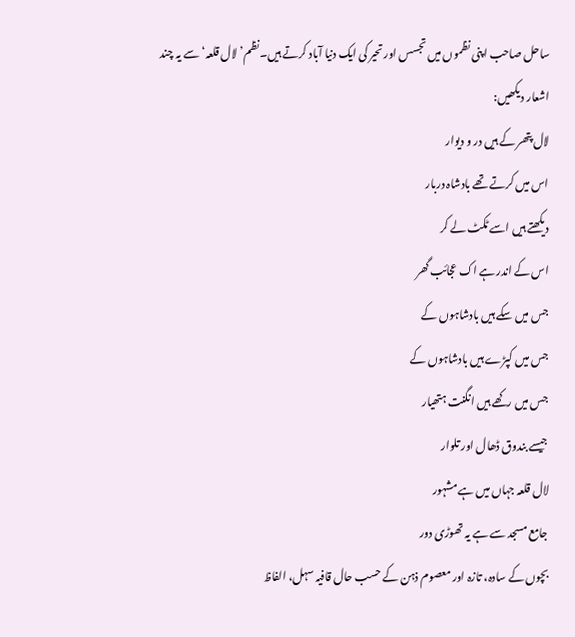ساحل صاحب اپنی نظموں میں تجسس اور تحیر کی ایک دنیا آباد کرتے ہیں۔نظم’ لال قلعہ‘ سے یہ چند اشعار دیکھیں:
لال پتھر کے ہیں در و دیوار
اس میں کرتے تھے بادشاہ دربار
دیکھتے ہیں اسے ٹکٹ لے کر
اس کے اندر ہے اک عجائب گھر
جس میں سکے ہیں بادشاہوں کے
جس میں کپڑے ہیں بادشاہوں کے
جس میں رکھے ہیں انگنت ہتھیار
جیسے بندوق ڈھال اور تلوار
لال قلعہ جہاں میں ہے مشہور
جامع مسجد سے ہے یہ تھوڑی دور
بچوں کے سادہ، تازہ اور معصوم ذہن کے حسب حال قافیہ سہل، الفاظ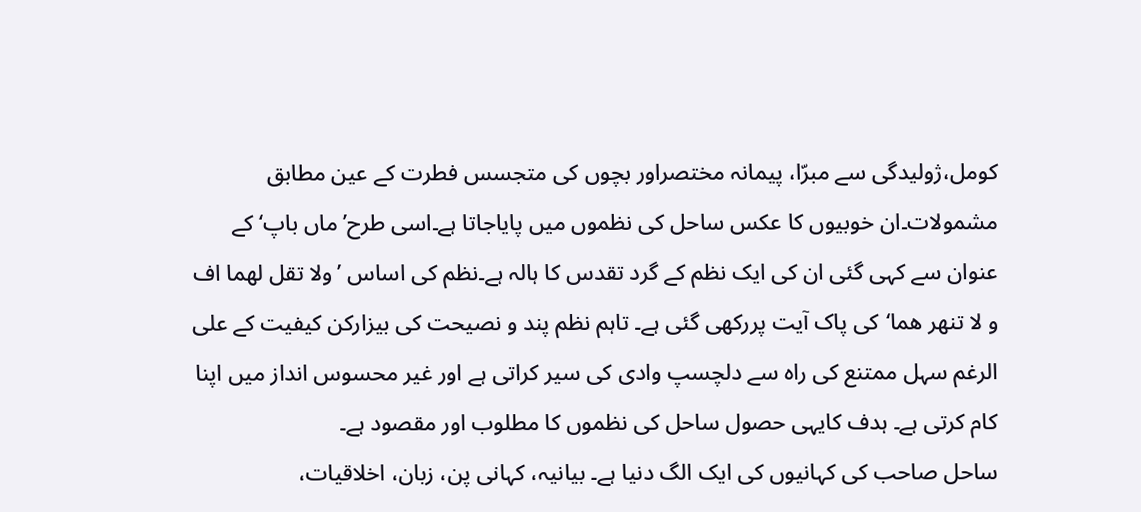کومل،ژولیدگی سے مبرّا، پیمانہ مختصراور بچوں کی متجسس فطرت کے عین مطابق مشمولات۔ان خوبیوں کا عکس ساحل کی نظموں میں پایاجاتا ہے۔اسی طرح’ماں باپ‘ کے عنوان سے کہی گئی ان کی ایک نظم کے گرد تقدس کا ہالہ ہے۔نظم کی اساس ’ولا تقل لھما اف و لا تنھر ھما‘کی پاک آیت پررکھی گئی ہے۔ تاہم نظم پند و نصیحت کی بیزارکن کیفیت کے علی الرغم سہل ممتنع کی راہ سے دلچسپ وادی کی سیر کراتی ہے اور غیر محسوس انداز میں اپنا کام کرتی ہے۔ ہدف کایہی حصول ساحل کی نظموں کا مطلوب اور مقصود ہے۔
ساحل صاحب کی کہانیوں کی ایک الگ دنیا ہے۔ بیانیہ، کہانی پن، زبان، اخلاقیات،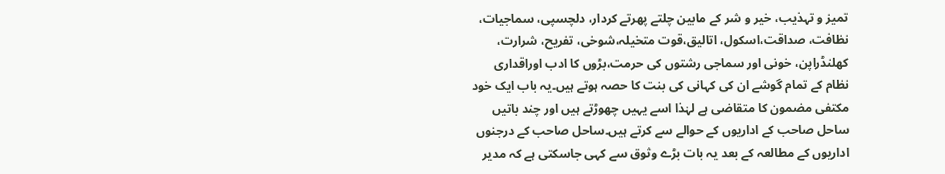تمیز و تہذیب، خیر و شر کے مابین چلتے پھرتے کردار، دلچسپی، سماجیات، نظافت، صداقت،اسکول، اتالیق،قوت متخیلہ،شوخی، تفریح، شرارت، کھلنڈراپن، خونی اور سماجی رشتوں کی حرمت،بڑوں کا ادب اوراقداری نظام کے تمام گوشے ان کی کہانی کی بنت کا حصہ ہوتے ہیں۔یہ باب ایک خود مکتفی مضمون کا متقاضی ہے لہٰذا اسے یہیں چھوڑتے ہیں اور چند باتیں ساحل صاحب کے اداریوں کے حوالے سے کرتے ہیں۔ساحل صاحب کے درجنوں اداریوں کے مطالعہ کے بعد یہ بات بڑے وثوق سے کہی جاسکتی ہے کہ مدیر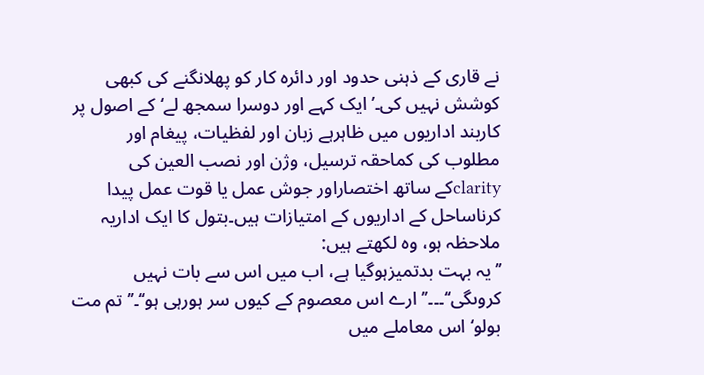نے قاری کے ذہنی حدود اور دائرہ کار کو پھلانگنے کی کبھی کوشش نہیں کی۔’ ایک کہے اور دوسرا سمجھ لے‘کے اصول پر کاربند اداریوں میں ظاہرہے زبان اور لفظیات، پیغام اور مطلوب کی کماحقہ ترسیل، وژن اور نصب العین کی clarityکے ساتھ اختصاراور جوش عمل یا قوت عمل پیدا کرناساحل کے اداریوں کے امتیازات ہیں۔بتول کا ایک اداریہ ملاحظہ ہو، وہ لکھتے ہیں:
’’یہ بہت بدتمیزہوگیا ہے، اب میں اس سے بات نہیں کروںگی‘‘۔۔۔’’ارے اس معصوم کے کیوں سر ہورہی ہو‘‘۔’’تم مت بولو‘اس معاملے میں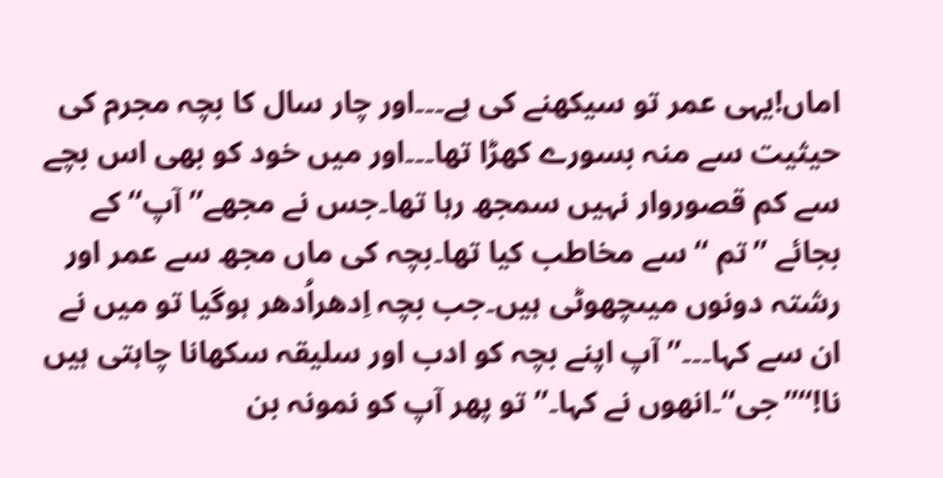اماں!یہی عمر تو سیکھنے کی ہے۔۔۔اور چار سال کا بچہ مجرم کی حیثیت سے منہ بسورے کھڑا تھا۔۔۔اور میں خود کو بھی اس بچے سے کم قصوروار نہیں سمجھ رہا تھا۔جس نے مجھے’’آپ‘‘ کے بجائے ’’تم ‘‘سے مخاطب کیا تھا۔بچہ کی ماں مجھ سے عمر اور رشتہ دونوں میںچھوٹی ہیں۔جب بچہ اِدھراُدھر ہوگیا تو میں نے ان سے کہا۔۔۔’’آپ اپنے بچہ کو ادب اور سلیقہ سکھانا چاہتی ہیں نا!‘‘’’جی‘‘۔انھوں نے کہا۔’’تو پھر آپ کو نمونہ بن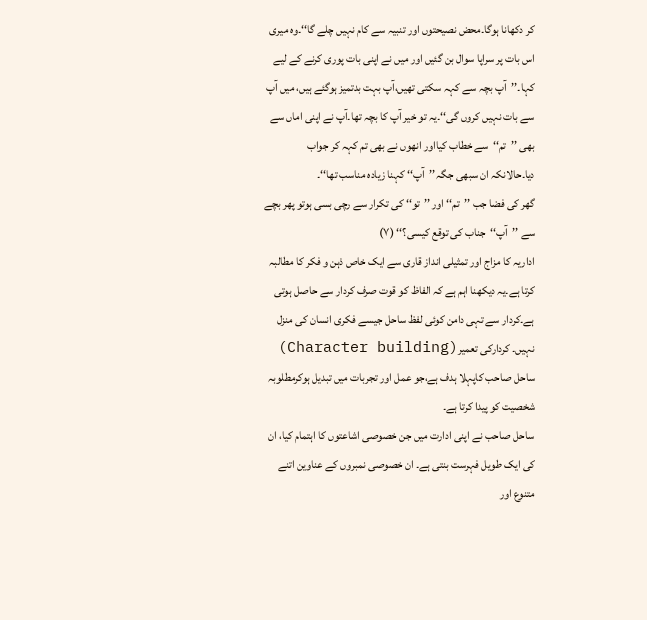کر دکھانا ہوگا۔محض نصیحتوں اور تنبیہ سے کام نہیں چلے گا‘‘۔وہ میری اس بات پر سراپا سوال بن گئیں اور میں نے اپنی بات پوری کرنے کے لیے کہا۔’’آپ بچہ سے کہہ سکتی تھیں،آپ بہت بدتمیز ہوگئے ہیں، میں آپ سے بات نہیں کروں گی‘‘۔یہ تو خیر آپ کا بچہ تھا۔آپ نے اپنی اماں سے بھی ’’تم‘‘سے خطاب کیااور انھوں نے بھی تم کہہ کر جواب دیا۔حالانکہ ان سبھی جگہ’’آپ‘‘ کہنا زیادہ مناسب تھا‘‘۔
گھر کی فضا جب ’’تم‘‘ اور ’’تو‘‘ کی تکرار سے رچی بسی ہوتو پھر بچے سے ’’آپ‘‘جناب کی توقع کیسی؟‘‘ (۷)
اداریہ کا مزاج اور تمثیلی انداز قاری سے ایک خاص ذہن و فکر کا مطالبہ کرتا ہے۔یہ دیکھنا اہم ہے کہ الفاظ کو قوت صرف کردار سے حاصل ہوتی ہے۔کردار سے تہی دامن کوئی لفظ ساحل جیسے فکری انسان کی منزل نہیں۔ کردارکی تعمیر(Character building) ساحل صاحب کاپہلا ہدف ہے،جو عمل اور تجربات میں تبدیل ہوکرمطلوبہ شخصیت کو پیدا کرتا ہے۔
ساحل صاحب نے اپنی ادارت میں جن خصوصی اشاعتوں کا اہتمام کیا، ان کی ایک طویل فہرست بنتی ہے۔ ان خصوصی نمبروں کے عناوین اتنے متنوع اور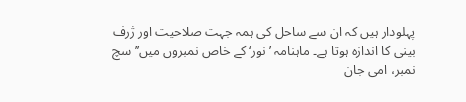پہلودار ہیں کہ ان سے ساحل کی ہمہ جہت صلاحیت اور ژرف بینی کا اندازہ ہوتا ہے۔ ماہنامہ ’نور‘ کے خاص نمبروں میں’’سچ نمبر، امی جان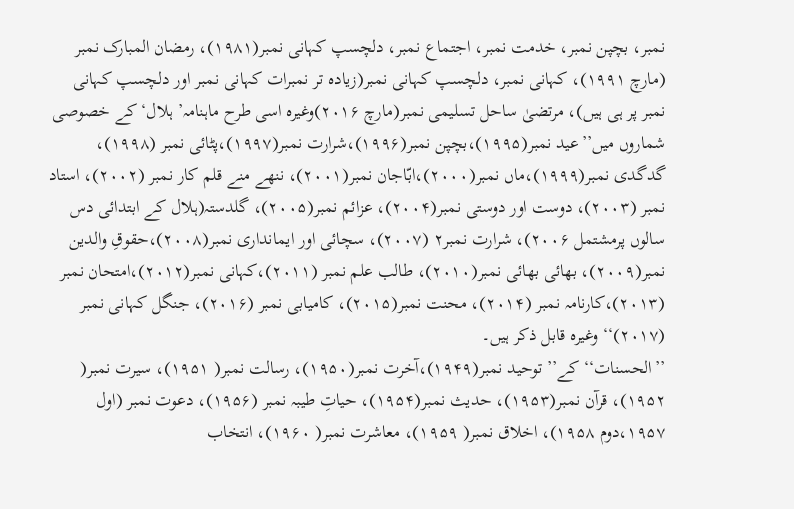نمبر، بچپن نمبر، خدمت نمبر، اجتماع نمبر، دلچسپ کہانی نمبر(۱۹۸۱)، رمضان المبارک نمبر (مارچ ۱۹۹۱)، کہانی نمبر، دلچسپ کہانی نمبر(زیادہ تر نمبرات کہانی نمبر اور دلچسپ کہانی نمبر پر ہی ہیں)، مرتضیٰ ساحل تسلیمی نمبر(مارچ ۲۰۱۶)وغیرہ اسی طرح ماہنامہ’ ہلال‘ کے خصوصی شماروں میں’’عید نمبر(۱۹۹۵)،بچپن نمبر(۱۹۹۶)،شرارت نمبر(۱۹۹۷)،پٹائی نمبر (۱۹۹۸)، گدگدی نمبر(۱۹۹۹)،ماں نمبر(۲۰۰۰)،ابّاجان نمبر(۲۰۰۱)، ننھے منے قلم کار نمبر (۲۰۰۲)، استاد نمبر (۲۰۰۳)، دوست اور دوستی نمبر(۲۰۰۴)، عزائم نمبر(۲۰۰۵)، گلدستہ(ہلال کے ابتدائی دس سالوں پرمشتمل ۲۰۰۶)، شرارت نمبر۲ (۲۰۰۷)، سچائی اور ایمانداری نمبر(۲۰۰۸)،حقوقِ والدین نمبر(۲۰۰۹)، بھائی بھائی نمبر(۲۰۱۰)، طالب علم نمبر (۲۰۱۱)،کہانی نمبر(۲۰۱۲)،امتحان نمبر (۲۰۱۳)،کارنامہ نمبر (۲۰۱۴)، محنت نمبر(۲۰۱۵)، کامیابی نمبر (۲۰۱۶)، جنگل کہانی نمبر (۲۰۱۷)‘‘ وغیرہ قابل ذکر ہیں۔
’’الحسنات‘‘ کے’’ توحید نمبر(۱۹۴۹)،آخرت نمبر(۱۹۵۰)، رسالت نمبر( ۱۹۵۱)، سیرت نمبر( ۱۹۵۲)، قرآن نمبر(۱۹۵۳)، حدیث نمبر(۱۹۵۴)، حیاتِ طیبہ نمبر (۱۹۵۶)، دعوت نمبر (اول ۱۹۵۷،دوم ۱۹۵۸)، اخلاق نمبر( ۱۹۵۹)، معاشرت نمبر( ۱۹۶۰)، انتخاب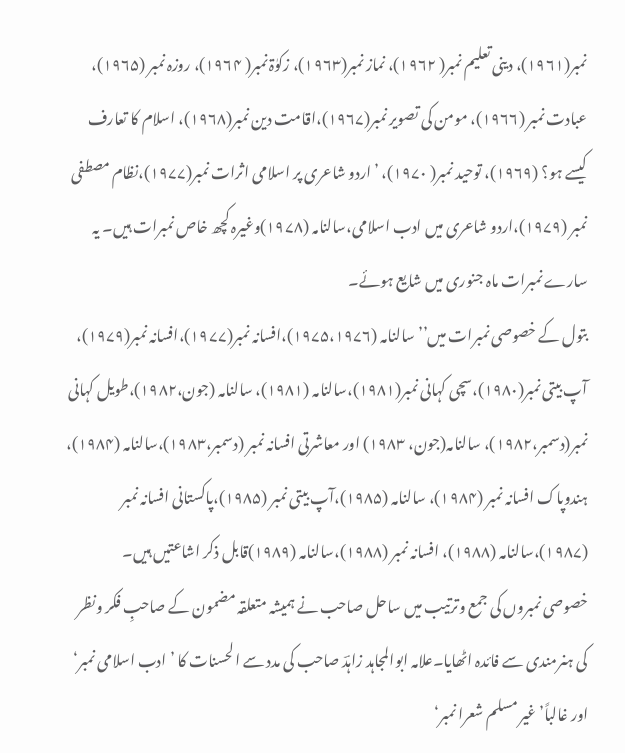نمبر(۱۹۶۱)، دینی تعلیم نمبر( ۱۹۶۲)، نماز نمبر(۱۹۶۳)، زکوٰۃ نمبر( ۱۹۶۴)، روزہ نمبر (۱۹۶۵)، عبادت نمبر (۱۹۶۶)، مومن کی تصویر نمبر(۱۹۶۷)،اقامت دین نمبر(۱۹۶۸)، اسلام کا تعارف کیسے ہو؟ (۱۹۶۹)، توحید نمبر( ۱۹۷۰)، ’اردو شاعری پر اسلامی اثرات نمبر(۱۹۷۷)،نظام مصطفی نمبر (۱۹۷۹)،اردو شاعری میں ادب اسلامی،سالنامہ (۱۹۷۸)وغیرہ کچھ خاص نمبرات ہیں۔ یہ سارے نمبرات ماہ جنوری میں شایع ہوئے۔
بتول کے خصوصی نمبرات میں’’سالنامہ (۱۹۷۵،۱۹۷۶)،افسانہ نمبر(۱۹۷۷)،افسانہ نمبر(۱۹۷۹)، آپ بیتی نمبر(۱۹۸۰)،سچی کہانی نمبر(۱۹۸۱)،سالنامہ (۱۹۸۱)، سالنامہ (جون،۱۹۸۲)،طویل کہانی نمبر(دسمبر،۱۹۸۲)، سالنامہ(جون، ۱۹۸۳) اور معاشرتی افسانہ نمبر (دسمبر،۱۹۸۳)،سالنامہ (۱۹۸۴)، ہندوپاک افسانہ نمبر (۱۹۸۴)، سالنامہ (۱۹۸۵)،آپ بیتی نمبر (۱۹۸۵)،پاکستانی افسانہ نمبر (۱۹۸۷)،سالنامہ (۱۹۸۸)، افسانہ نمبر (۱۹۸۸)،سالنامہ (۱۹۸۹)قابل ذکر اشاعتیں ہیں۔
خصوصی نمبروں کی جمع وترتیب میں ساحل صاحب نے ہمیشہ متعلقہ مضمون کے صاحبِ فکر ونظر کی ہنرمندی سے فائدہ اٹھایا۔علامہ ابوالمجاہد زاہدؔ صاحب کی مدد سے الحسنات کا ’ادب اسلامی نمبر‘ اور غالباً’ غیر مسلم شعرا نمبر‘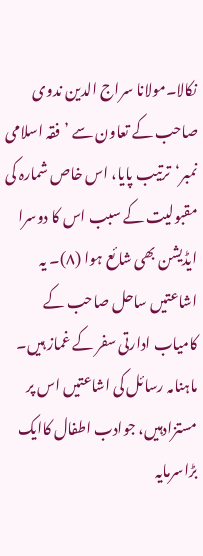نکالا۔مولانا سراج الدین ندوی صاحب کے تعاون سے ’فقہ اسلامی نمبر‘ترتیب پایا، اس خاص شمارہ کی مقبولیت کے سبب اس کا دوسرا ایڈیشن بھی شائع ہوا (۸)۔ یہ اشاعتیں ساحل صاحب کے کامیاب ادارتی سفر کے غماز ہیں۔ ماہنامہ رسائل کی اشاعتیں اس پر مستزادہیں، جوادب اطفال کاایک بڑاسرمایہ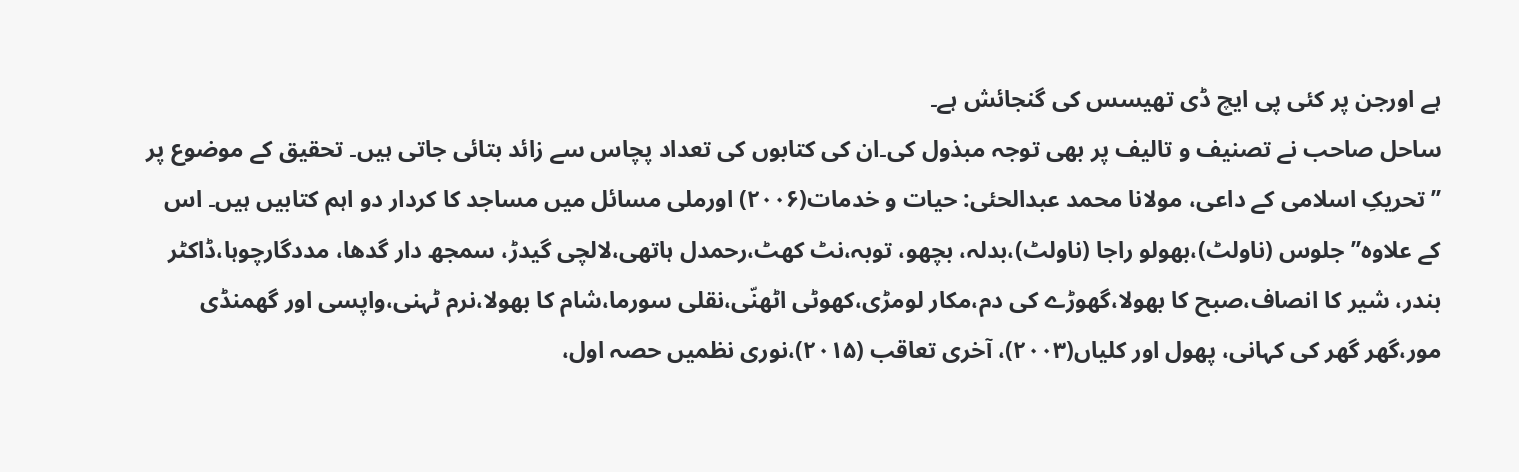ہے اورجن پر کئی پی ایچ ڈی تھیسس کی گنجائش ہے۔
ساحل صاحب نے تصنیف و تالیف پر بھی توجہ مبذول کی۔ان کی کتابوں کی تعداد پچاس سے زائد بتائی جاتی ہیں۔ تحقیق کے موضوع پر ’’تحریکِ اسلامی کے داعی، مولانا محمد عبدالحئی: حیات و خدمات(۲۰۰۶) اورملی مسائل میں مساجد کا کردار دو اہم کتابیں ہیں۔ اس کے علاوہ’’ جلوس (ناولٹ)،بھولو راجا (ناولٹ)،بدلہ، بچھو، توبہ،نٹ کھٹ،رحمدل ہاتھی،لالچی گیدڑ، سمجھ دار گدھا، مددگارچوہا،ڈاکٹر بندر، شیر کا انصاف،صبح کا بھولا،گھوڑے کی دم،مکار لومڑی،کھوٹی اٹھنّی،نقلی سورما،شام کا بھولا،نرم ٹہنی،واپسی اور گھمنڈی مور،گھر گھر کی کہانی، پھول اور کلیاں(۲۰۰۳)، آخری تعاقب (۲۰۱۵)،نوری نظمیں حصہ اول،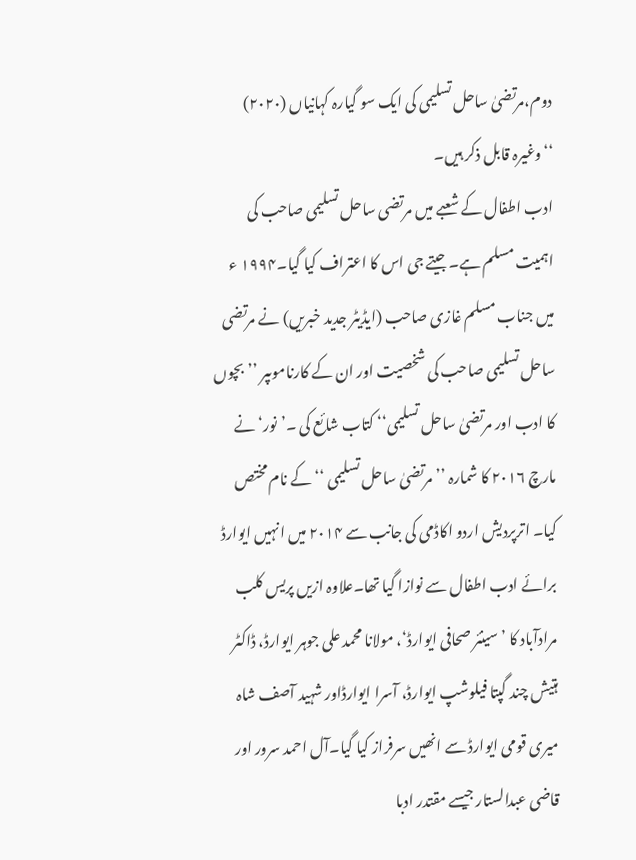دوم،مرتضیٰ ساحل تسلیمی کی ایک سو گیارہ کہانیاں (۲۰۲۰) ‘‘وغیرہ قابل ذکر ہیں۔
ادب اطفال کے شعبے میں مرتضی ساحل تسلیمی صاحب کی اہمیت مسلم ہے۔ جیتے جی اس کا اعتراف کیا گیا۔۱۹۹۴ ء میں جناب مسلم غازی صاحب (ایڈیٹر جدید خبریں) نے مرتضی ساحل تسلیمی صاحب کی شخصیت اور ان کے کارناموںپر ’’بچوں کا ادب اور مرتضیٰ ساحل تسلیمی‘‘ کتاب شائع کی ۔’نور‘ نے مارچ ۲۰۱۶ کا شمارہ ’’مرتضیٰ ساحل تسلیمی ‘‘ کے نام مختص کیا۔ اترپردیش اردو اکاڈمی کی جانب سے ۲۰۱۴ میں انہیں ایوارڈ برائے ادب اطفال سے نوازا گیا تھا۔علاوہ ازیں پریس کلب مرادآباد کا ’سینئر صحافی ایوارڈ‘، مولانا محمد علی جوہر ایوارڈ، ڈاکٹر ہتیش چند گپتا فیلوشپ ایوارڈ، آسرا ایوارڈاور شہید آصف شاہ میری قومی ایوارڈ سے انھیں سرفراز کیا گیا۔آل احمد سرور اور قاضی عبدالستار جیسے مقتدر ادبا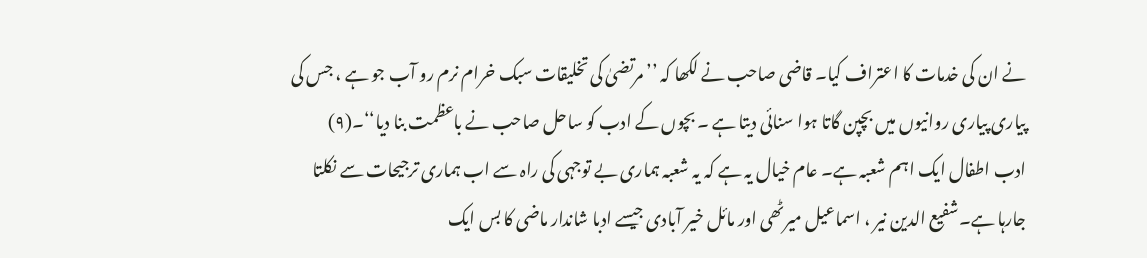نے ان کی خدمات کا اعتراف کیا۔ قاضی صاحب نے لکھا کہ ’’مرتضیٰ کی تخلیقات سبک خرام نرم رو آب جو ہے ، جس کی پیاری پیاری روانیوں میں بچپن گاتا ہوا سنائی دیتا ہے ۔ بچوں کے ادب کو ساحل صاحب نے باعظمت بنا دیا‘‘۔(۹)
ادب اطفال ایک اہم شعبہ ہے۔ عام خیال یہ ہے کہ یہ شعبہ ہماری بے توجہی کی راہ سے اب ہماری ترجیحات سے نکلتا جارہا ہے۔شفیع الدین نیر ، اسماعیل میرٹھی اور مائل خیر آبادی جیسے ادبا شاندار ماضی کا بس ایک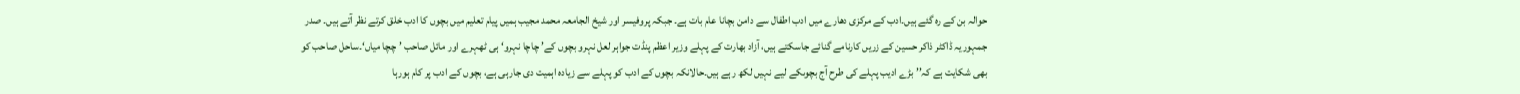حوالہ بن کے رہ گئے ہیں۔ادب کے مرکزی دھارے میں ادب اطفال سے دامن بچانا عام بات ہے۔ جبکہ پروفیسر اور شیخ الجامعہ محمد مجیب ہمیں پیام تعلیم میں بچوں کا ادب خلق کرتے نظر آتے ہیں۔ صدر جمہوریہ ڈاکٹر ذاکر حسین کے زریں کارنامے گنائے جاسکتے ہیں، آزاد بھارت کے پہلے وزیر اعظم پنڈت جواہر لعل نہرو بچوں کے’ چاچا نہرو‘ ہی ٹھہرے اور مائل صاحب ’چچا میاں‘۔ساحل صاحب کو بھی شکایت ہے کہ’’ بڑے ادیب پہلے کی طرح آج بچوںکے لیے نہیں لکھ رہے ہیں۔حالانکہ بچوں کے ادب کو پہلے سے زیادہ اہمیت دی جارہی ہے، بچوں کے ادب پر کام ہورہا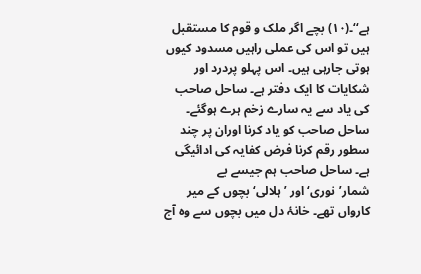ہے‘‘۔(۱۰) بچے اگر ملک و قوم کا مستقبل ہیں تو اس کی عملی راہیں مسدود کیوں ہوتی جارہی ہیں۔ اس پہلو پردرد اور شکایات کا ایک دفتر ہے۔ ساحل صاحب کی یاد سے یہ سارے زخم ہرے ہوگئے۔ ساحل صاحب کو یاد کرنا اوران پر چند سطور رقم کرنا فرض کفایہ کی ادائیگی ہے۔ ساحل صاحب ہم جیسے بے شمار’نوری‘ اور ’ہلالی‘ بچوں کے میر کارواں تھے۔ خانۂ دل میں بچوں سے وہ آج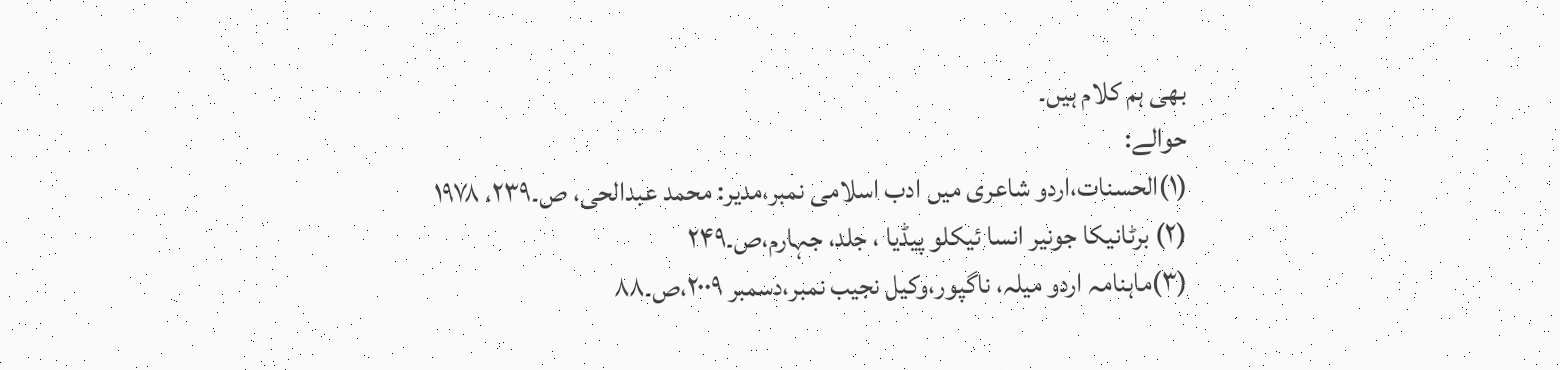بھی ہم کلام ہیں۔
حوالے:
(۱)الحسنات،اردو شاعری میں ادب اسلامی نمبر،مدیر: محمد عبدالحی، ص۔۲۳۹، ۱۹۷۸
(۲) برٹانیکا جونیر انسا ئیکلو پیڈیا ، جلد، جہارم،ص۔۲۴۹
(۳)ماہنامہ اردو میلہ، ناگپور،وکیل نجیب نمبر،دسمبر ۲۰۰۹،ص۔۸۸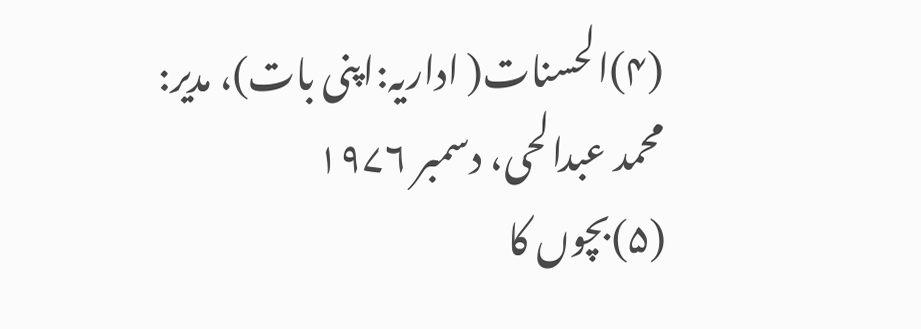(۴)الحسنات( اداریہ:اپنی بات)، مدیر: محمد عبدالحی، دسمبر ۱۹۷۶
(۵)بچوں کا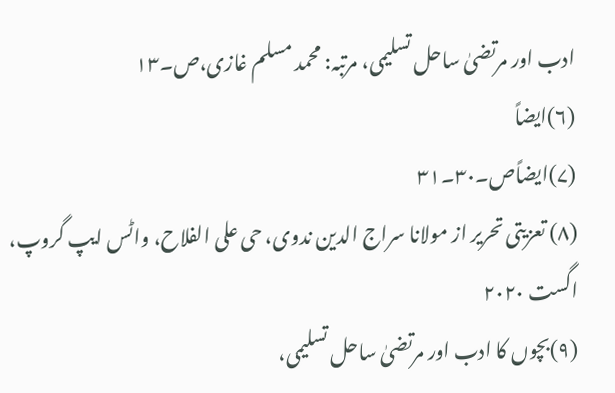ادب اور مرتضیٰ ساحل تسلیمی، مرتبہ: محمد مسلم غازی،ص۔۱۳
(۶)ایضاً
(۷)ایضاًص۔۳۰۔۳۱
(۸) تعزیتی تحریر از مولانا سراج الدین ندوی، حی علی الفلاح، واٹس ایپ گروپ، اگست ۲۰۲۰
(۹)بچوں کا ادب اور مرتضیٰ ساحل تسلیمی،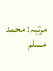مرتبہ: محمد مسلم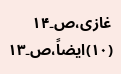غازی،ص۔۱۴
(۱۰)ایضاً،ص۔۱۳